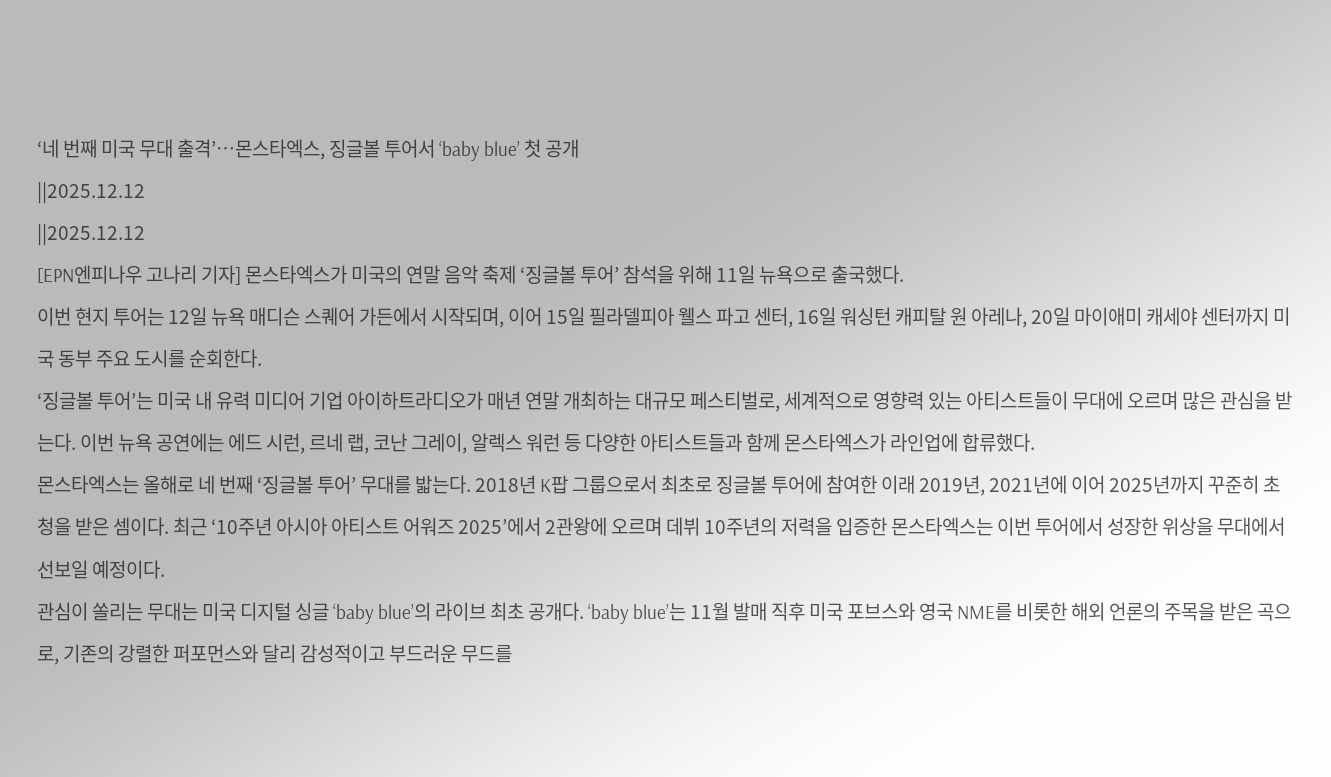‘네 번째 미국 무대 출격’…몬스타엑스, 징글볼 투어서 ‘baby blue’ 첫 공개
||2025.12.12
||2025.12.12
[EPN엔피나우 고나리 기자] 몬스타엑스가 미국의 연말 음악 축제 ‘징글볼 투어’ 참석을 위해 11일 뉴욕으로 출국했다.
이번 현지 투어는 12일 뉴욕 매디슨 스퀘어 가든에서 시작되며, 이어 15일 필라델피아 웰스 파고 센터, 16일 워싱턴 캐피탈 원 아레나, 20일 마이애미 캐세야 센터까지 미국 동부 주요 도시를 순회한다.
‘징글볼 투어’는 미국 내 유력 미디어 기업 아이하트라디오가 매년 연말 개최하는 대규모 페스티벌로, 세계적으로 영향력 있는 아티스트들이 무대에 오르며 많은 관심을 받는다. 이번 뉴욕 공연에는 에드 시런, 르네 랩, 코난 그레이, 알렉스 워런 등 다양한 아티스트들과 함께 몬스타엑스가 라인업에 합류했다.
몬스타엑스는 올해로 네 번째 ‘징글볼 투어’ 무대를 밟는다. 2018년 K팝 그룹으로서 최초로 징글볼 투어에 참여한 이래 2019년, 2021년에 이어 2025년까지 꾸준히 초청을 받은 셈이다. 최근 ‘10주년 아시아 아티스트 어워즈 2025’에서 2관왕에 오르며 데뷔 10주년의 저력을 입증한 몬스타엑스는 이번 투어에서 성장한 위상을 무대에서 선보일 예정이다.
관심이 쏠리는 무대는 미국 디지털 싱글 ‘baby blue’의 라이브 최초 공개다. ‘baby blue’는 11월 발매 직후 미국 포브스와 영국 NME를 비롯한 해외 언론의 주목을 받은 곡으로, 기존의 강렬한 퍼포먼스와 달리 감성적이고 부드러운 무드를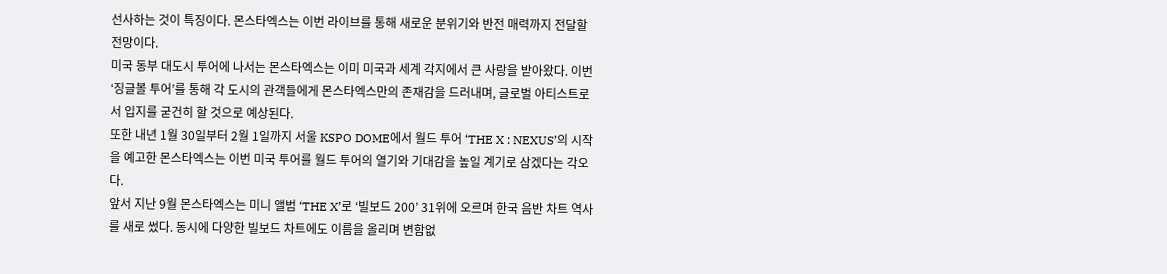선사하는 것이 특징이다. 몬스타엑스는 이번 라이브를 통해 새로운 분위기와 반전 매력까지 전달할 전망이다.
미국 동부 대도시 투어에 나서는 몬스타엑스는 이미 미국과 세계 각지에서 큰 사랑을 받아왔다. 이번 ‘징글볼 투어’를 통해 각 도시의 관객들에게 몬스타엑스만의 존재감을 드러내며, 글로벌 아티스트로서 입지를 굳건히 할 것으로 예상된다.
또한 내년 1월 30일부터 2월 1일까지 서울 KSPO DOME에서 월드 투어 ‘THE X : NEXUS’의 시작을 예고한 몬스타엑스는 이번 미국 투어를 월드 투어의 열기와 기대감을 높일 계기로 삼겠다는 각오다.
앞서 지난 9월 몬스타엑스는 미니 앨범 ‘THE X’로 ‘빌보드 200’ 31위에 오르며 한국 음반 차트 역사를 새로 썼다. 동시에 다양한 빌보드 차트에도 이름을 올리며 변함없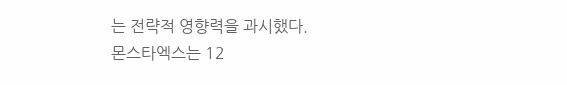는 전략적 영향력을 과시했다.
몬스타엑스는 12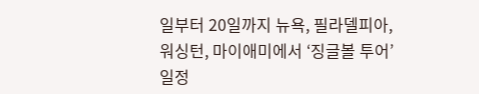일부터 20일까지 뉴욕, 필라델피아, 워싱턴, 마이애미에서 ‘징글볼 투어’ 일정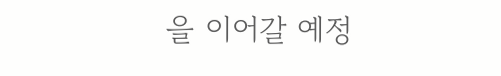을 이어갈 예정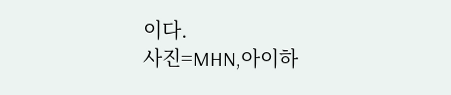이다.
사진=MHN,아이하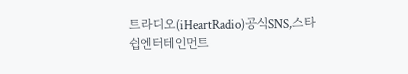트라디오(iHeartRadio)공식SNS,스타쉽엔터테인먼트